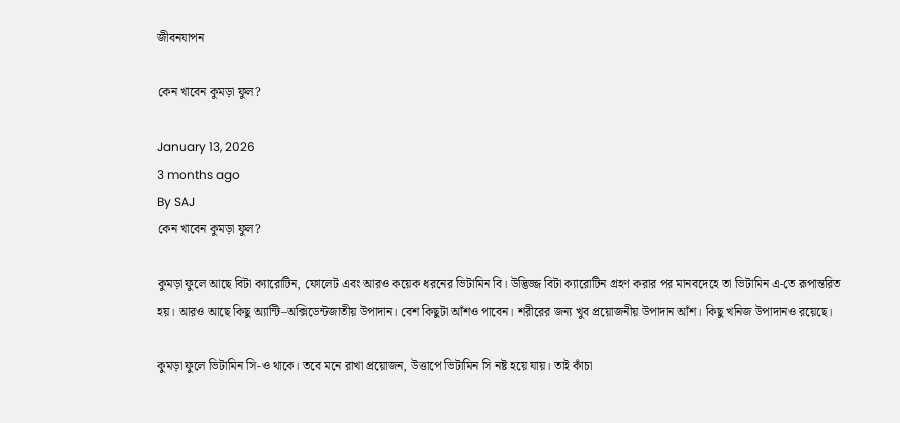জীবনযাপন

কেন খাবেন কুমড়া ফুল?

January 13, 2026
3 months ago
By SAJ
কেন খাবেন কুমড়া ফুল?

কুমড়া ফুলে আছে বিটা ক্যারোটিন, ফোলেট এবং আরও কয়েক ধরনের ভিটামিন বি। উদ্ভিজ্জ বিটা ক্যারোটিন গ্রহণ করার পর মানবদেহে তা ভিটামিন এ-তে রূপান্তরিত হয়। আরও আছে কিছু অ্যান্টি–অক্সিডেন্টজাতীয় উপাদান। বেশ কিছুটা আঁশও পাবেন। শরীরের জন্য খুব প্রয়োজনীয় উপাদান আঁশ। কিছু খনিজ উপাদানও রয়েছে।

কুমড়া ফুলে ভিটামিন সি-ও থাকে। তবে মনে রাখা প্রয়োজন, উত্তাপে ভিটামিন সি নষ্ট হয়ে যায়। তাই কাঁচা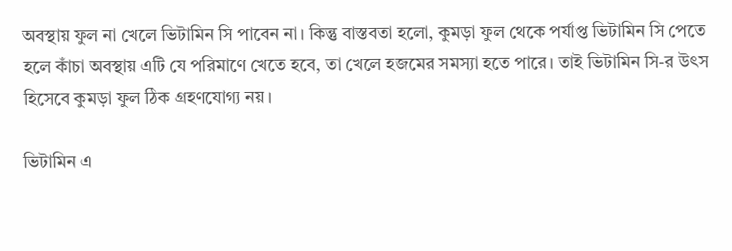অবস্থায় ফুল না খেলে ভিটামিন সি পাবেন না। কিন্তু বাস্তবতা হলো, কুমড়া ফুল থেকে পর্যাপ্ত ভিটামিন সি পেতে হলে কাঁচা অবস্থায় এটি যে পরিমাণে খেতে হবে, তা খেলে হজমের সমস্যা হতে পারে। তাই ভিটামিন সি-র উৎস হিসেবে কুমড়া ফুল ঠিক গ্রহণযোগ্য নয়।

ভিটামিন এ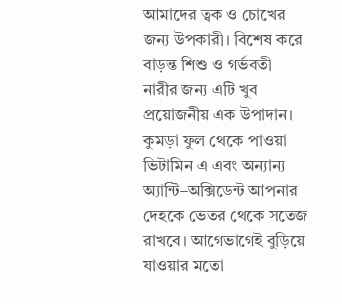আমাদের ত্বক ও চোখের জন্য উপকারী। বিশেষ করে বাড়ন্ত শিশু ও গর্ভবতী নারীর জন্য এটি খুব প্রয়োজনীয় এক উপাদান। কুমড়া ফুল থেকে পাওয়া ভিটামিন এ এবং অন্যান্য অ্যান্টি–অক্সিডেন্ট আপনার দেহকে ভেতর থেকে সতেজ রাখবে। আগেভাগেই বুড়িয়ে যাওয়ার মতো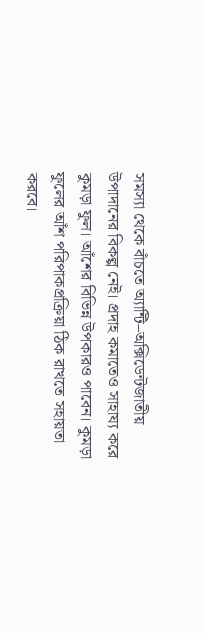সমস্যা থেকে বাঁচতে অ্যান্টি–অক্সিডেন্টজাতীয় উপাদানের বিকল্প নেই। প্রদাহ কমাতেও সাহায্য করে কুমড়া ফুল। আঁশের বিভিন্ন উপকারও পাবেন। কুমড়া ফুলের আঁশ পরিপাকপ্রক্রিয়া ঠিক রাখতে সহায়তা করবে।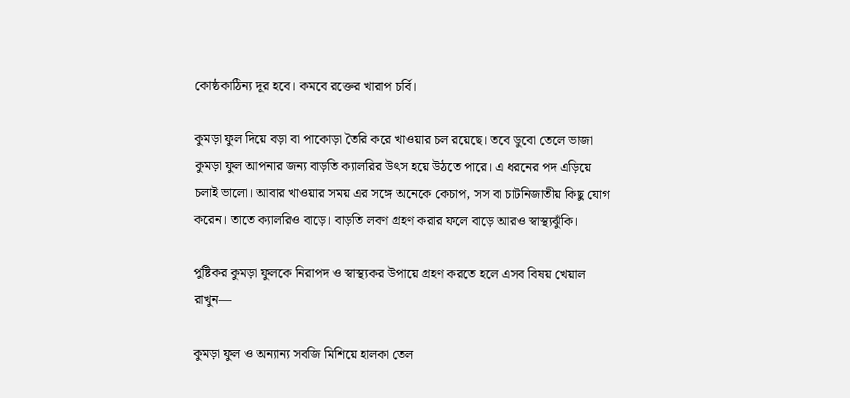কোষ্ঠকাঠিন্য দূর হবে। কমবে রক্তের খারাপ চর্বি।

কুমড়া ফুল দিয়ে বড়া বা পাকোড়া তৈরি করে খাওয়ার চল রয়েছে। তবে ডুবো তেলে ভাজা কুমড়া ফুল আপনার জন্য বাড়তি ক্যালরির উৎস হয়ে উঠতে পারে। এ ধরনের পদ এড়িয়ে চলাই ভালো। আবার খাওয়ার সময় এর সঙ্গে অনেকে কেচাপ, সস বা চাটনিজাতীয় কিছু যোগ করেন। তাতে ক্যালরিও বাড়ে। বাড়তি লবণ গ্রহণ করার ফলে বাড়ে আরও স্বাস্থ্যঝুঁকি।

পুষ্টিকর কুমড়া ফুলকে নিরাপদ ও স্বাস্থ্যকর উপায়ে গ্রহণ করতে হলে এসব বিষয় খেয়াল রাখুন—

কুমড়া ফুল ও অন্যান্য সবজি মিশিয়ে হালকা তেল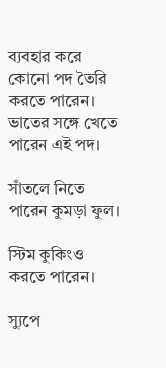ব্যবহার করে কোনো পদ তৈরি করতে পারেন। ভাতের সঙ্গে খেতে পারেন এই পদ।

সাঁতলে নিতে পারেন কুমড়া ফুল।

স্টিম কুকিংও করতে পারেন।

স্যুপে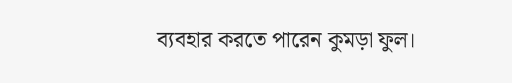ব্যবহার করতে পারেন কুমড়া ফুল।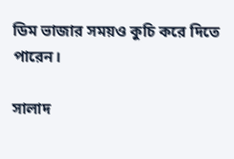ডিম ভাজার সময়ও কুচি করে দিতে পারেন।

সালাদ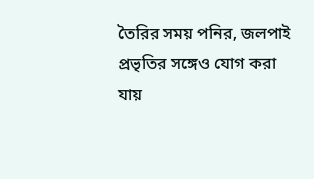তৈরির সময় পনির, জলপাই প্রভৃতির সঙ্গেও যোগ করা যায়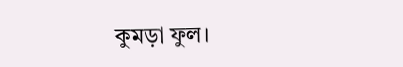কুমড়া ফুল।